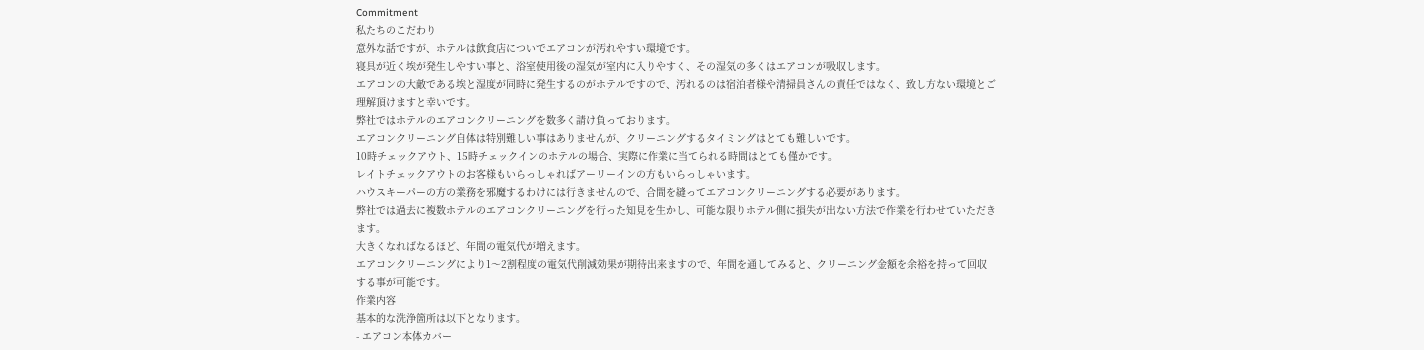Commitment
私たちのこだわり
意外な話ですが、ホテルは飲食店についでエアコンが汚れやすい環境です。
寝具が近く埃が発生しやすい事と、浴室使用後の湿気が室内に入りやすく、その湿気の多くはエアコンが吸収します。
エアコンの大敵である埃と湿度が同時に発生するのがホテルですので、汚れるのは宿泊者様や清掃員さんの責任ではなく、致し方ない環境とご理解頂けますと幸いです。
弊社ではホテルのエアコンクリーニングを数多く請け負っております。
エアコンクリーニング自体は特別難しい事はありませんが、クリーニングするタイミングはとても難しいです。
10時チェックアウト、15時チェックインのホテルの場合、実際に作業に当てられる時間はとても僅かです。
レイトチェックアウトのお客様もいらっしゃればアーリーインの方もいらっしゃいます。
ハウスキーパーの方の業務を邪魔するわけには行きませんので、合間を縫ってエアコンクリーニングする必要があります。
弊社では過去に複数ホテルのエアコンクリーニングを行った知見を生かし、可能な限りホテル側に損失が出ない方法で作業を行わせていただきます。
大きくなればなるほど、年間の電気代が増えます。
エアコンクリーニングにより1〜2割程度の電気代削減効果が期待出来ますので、年間を通してみると、クリーニング金額を余裕を持って回収する事が可能です。
作業内容
基本的な洗浄箇所は以下となります。
- エアコン本体カバー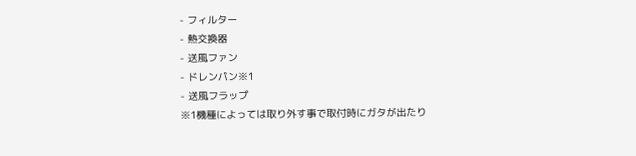- フィルター
- 熱交換器
- 送風ファン
- ドレンパン※1
- 送風フラップ
※1機種によっては取り外す事で取付時にガタが出たり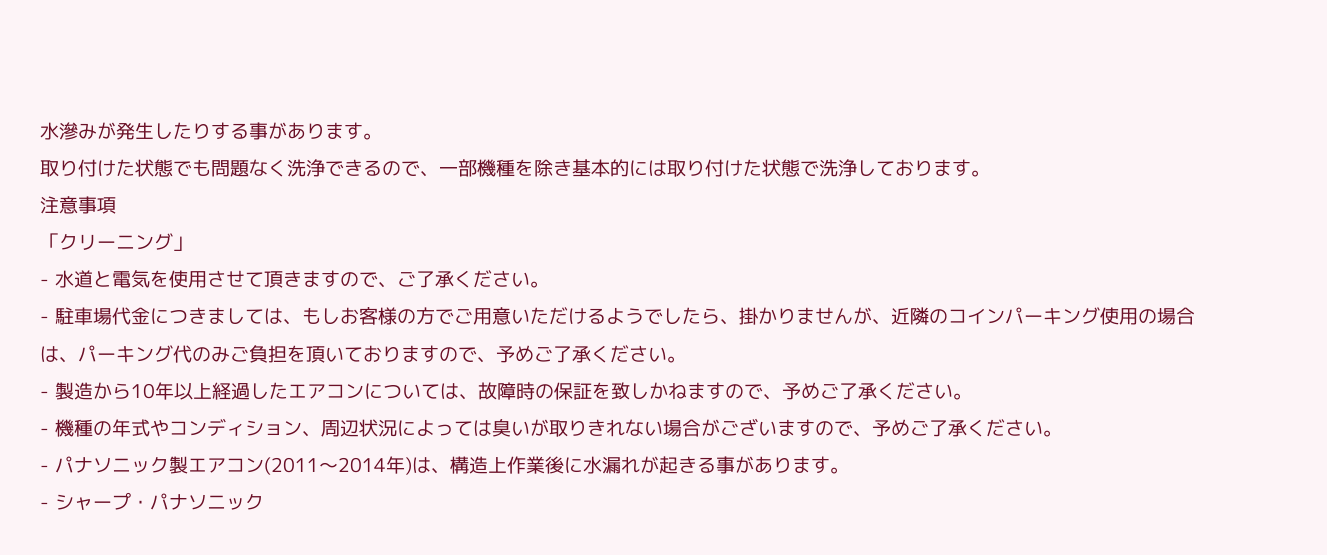水滲みが発生したりする事があります。
取り付けた状態でも問題なく洗浄できるので、一部機種を除き基本的には取り付けた状態で洗浄しております。
注意事項
「クリーニング」
- 水道と電気を使用させて頂きますので、ご了承ください。
- 駐車場代金につきましては、もしお客様の方でご用意いただけるようでしたら、掛かりませんが、近隣のコインパーキング使用の場合は、パーキング代のみご負担を頂いておりますので、予めご了承ください。
- 製造から10年以上経過したエアコンについては、故障時の保証を致しかねますので、予めご了承ください。
- 機種の年式やコンディション、周辺状況によっては臭いが取りきれない場合がございますので、予めご了承ください。
- パナソニック製エアコン(2011〜2014年)は、構造上作業後に水漏れが起きる事があります。
- シャープ・パナソニック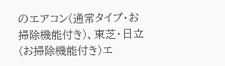のエアコン(通常タイプ・お掃除機能付き)、東芝・日立(お掃除機能付き)エ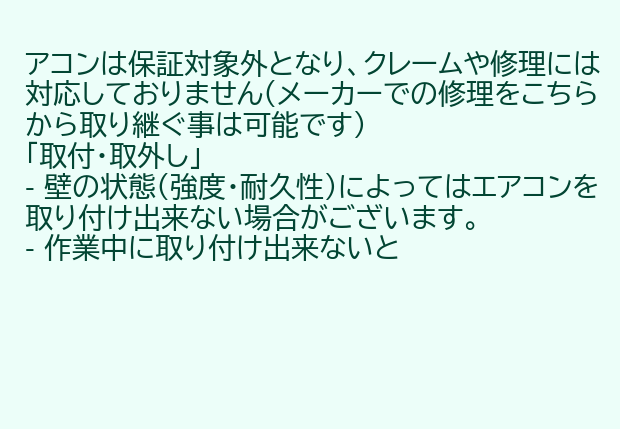アコンは保証対象外となり、クレームや修理には対応しておりません(メーカーでの修理をこちらから取り継ぐ事は可能です)
「取付・取外し」
- 壁の状態(強度・耐久性)によってはエアコンを取り付け出来ない場合がございます。
- 作業中に取り付け出来ないと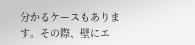分かるケースもあります。その際、壁にエ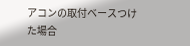アコンの取付ベースつけた場合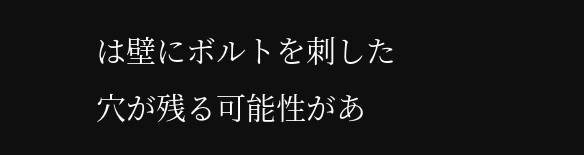は壁にボルトを刺した穴が残る可能性があ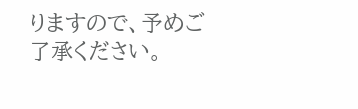りますので、予めご了承ください。